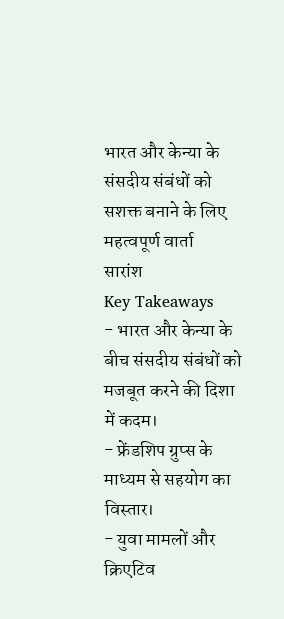भारत और केन्या के संसदीय संबंधों को सशक्त बनाने के लिए महत्वपूर्ण वार्ता
सारांश
Key Takeaways
- भारत और केन्या के बीच संसदीय संबंधों को मजबूत करने की दिशा में कदम।
- फ्रेंडशिप ग्रुप्स के माध्यम से सहयोग का विस्तार।
- युवा मामलों और क्रिएटिव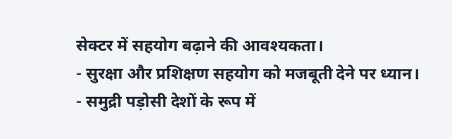सेक्टर में सहयोग बढ़ाने की आवश्यकता।
- सुरक्षा और प्रशिक्षण सहयोग को मजबूती देने पर ध्यान।
- समुद्री पड़ोसी देशों के रूप में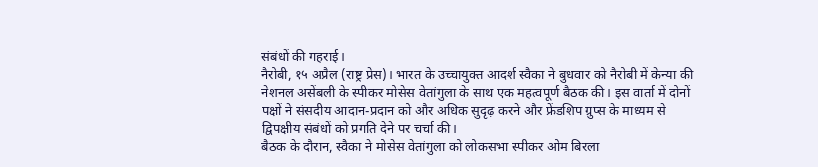संबंधों की गहराई।
नैरोबी, १५ अप्रैल (राष्ट्र प्रेस)। भारत के उच्चायुक्त आदर्श स्वैका ने बुधवार को नैरोबी में केन्या की नेशनल असेंबली के स्पीकर मोसेस वेतांगुला के साथ एक महत्वपूर्ण बैठक की। इस वार्ता में दोनों पक्षों ने संसदीय आदान-प्रदान को और अधिक सुदृढ़ करने और फ्रेंडशिप ग्रुप्स के माध्यम से द्विपक्षीय संबंधों को प्रगति देने पर चर्चा की।
बैठक के दौरान, स्वैका ने मोसेस वेतांगुला को लोकसभा स्पीकर ओम बिरला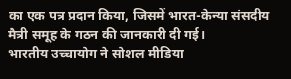का एक पत्र प्रदान किया, जिसमें भारत-केन्या संसदीय मैत्री समूह के गठन की जानकारी दी गई।
भारतीय उच्चायोग ने सोशल मीडिया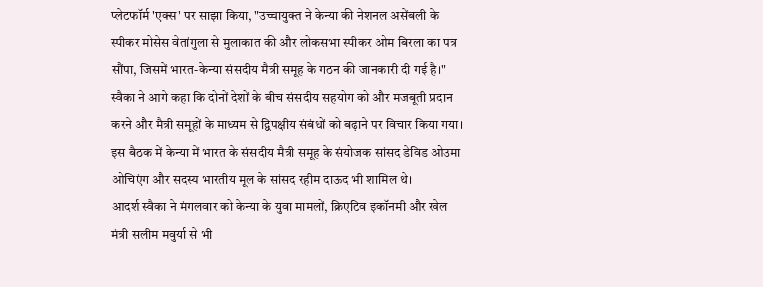प्लेटफॉर्म 'एक्स' पर साझा किया, "उच्चायुक्त ने केन्या की नेशनल असेंबली के स्पीकर मोसेस वेतांगुला से मुलाकात की और लोकसभा स्पीकर ओम बिरला का पत्र सौंपा, जिसमें भारत-केन्या संसदीय मैत्री समूह के गठन की जानकारी दी गई है।"
स्वैका ने आगे कहा कि दोनों देशों के बीच संसदीय सहयोग को और मजबूती प्रदान करने और मैत्री समूहों के माध्यम से द्विपक्षीय संबंधों को बढ़ाने पर विचार किया गया। इस बैठक में केन्या में भारत के संसदीय मैत्री समूह के संयोजक सांसद डेविड ओउमा ओचिएंग और सदस्य भारतीय मूल के सांसद रहीम दाऊद भी शामिल थे।
आदर्श स्वैका ने मंगलवार को केन्या के युवा मामलों, क्रिएटिव इकॉनमी और खेल मंत्री सलीम मवुर्या से भी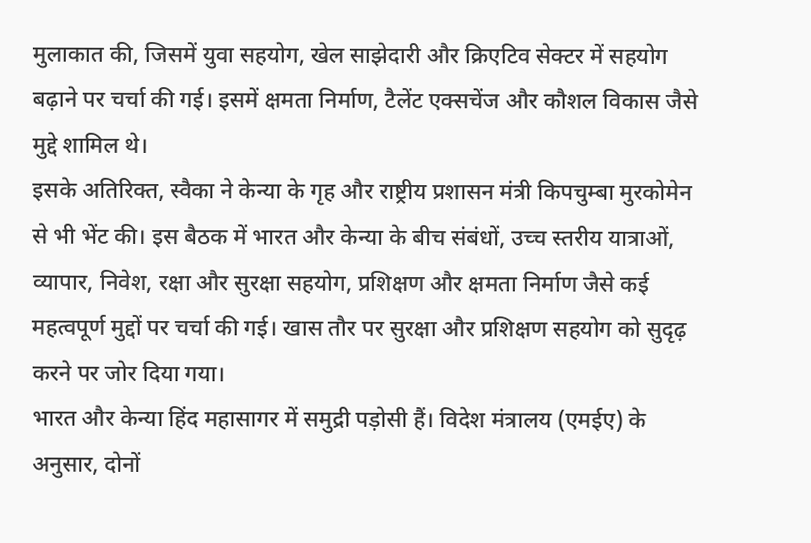मुलाकात की, जिसमें युवा सहयोग, खेल साझेदारी और क्रिएटिव सेक्टर में सहयोग बढ़ाने पर चर्चा की गई। इसमें क्षमता निर्माण, टैलेंट एक्सचेंज और कौशल विकास जैसे मुद्दे शामिल थे।
इसके अतिरिक्त, स्वैका ने केन्या के गृह और राष्ट्रीय प्रशासन मंत्री किपचुम्बा मुरकोमेन से भी भेंट की। इस बैठक में भारत और केन्या के बीच संबंधों, उच्च स्तरीय यात्राओं, व्यापार, निवेश, रक्षा और सुरक्षा सहयोग, प्रशिक्षण और क्षमता निर्माण जैसे कई महत्वपूर्ण मुद्दों पर चर्चा की गई। खास तौर पर सुरक्षा और प्रशिक्षण सहयोग को सुदृढ़ करने पर जोर दिया गया।
भारत और केन्या हिंद महासागर में समुद्री पड़ोसी हैं। विदेश मंत्रालय (एमईए) के अनुसार, दोनों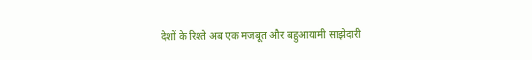देशों के रिश्ते अब एक मजबूत और बहुआयामी साझेदारी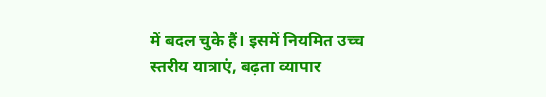में बदल चुके हैं। इसमें नियमित उच्च स्तरीय यात्राएं, बढ़ता व्यापार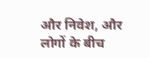और निवेश, और लोगों के बीच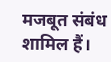मजबूत संबंध शामिल हैं।